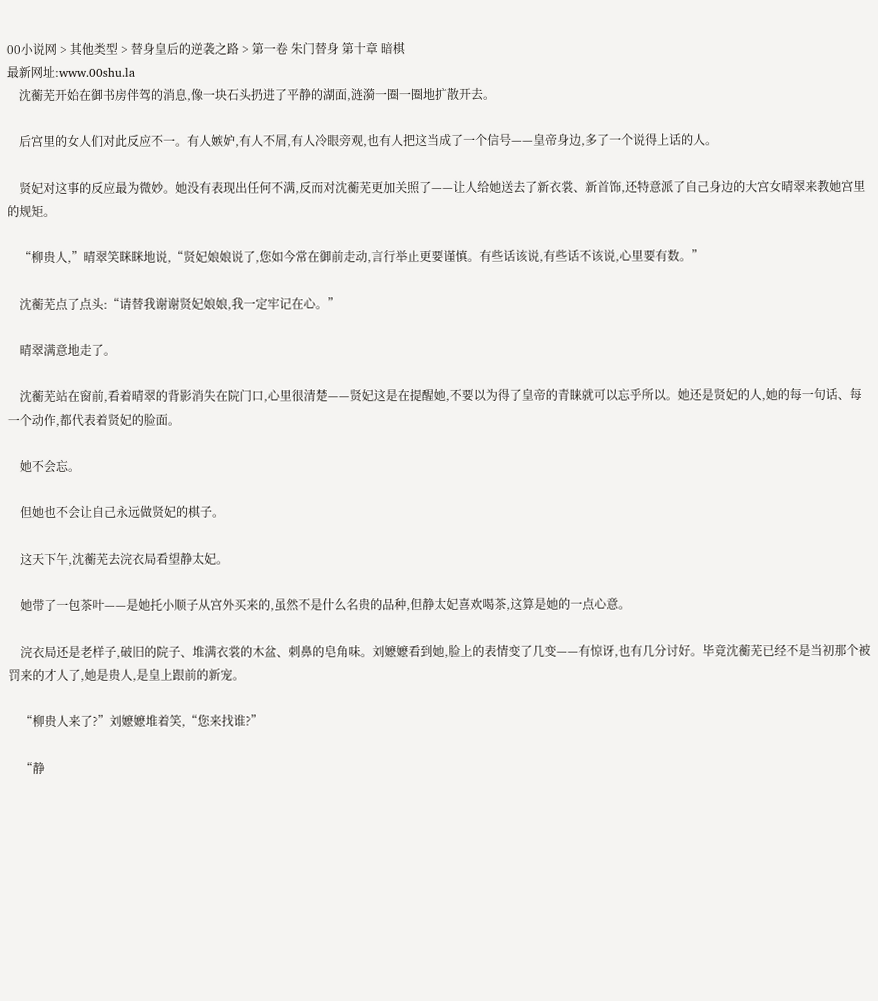00小说网 > 其他类型 > 替身皇后的逆袭之路 > 第一卷 朱门替身 第十章 暗棋
最新网址:www.00shu.la
    沈蘅芜开始在御书房伴驾的消息,像一块石头扔进了平静的湖面,涟漪一圈一圈地扩散开去。

    后宫里的女人们对此反应不一。有人嫉妒,有人不屑,有人冷眼旁观,也有人把这当成了一个信号——皇帝身边,多了一个说得上话的人。

    贤妃对这事的反应最为微妙。她没有表现出任何不满,反而对沈蘅芜更加关照了——让人给她送去了新衣裳、新首饰,还特意派了自己身边的大宫女晴翠来教她宫里的规矩。

    “柳贵人,”晴翠笑眯眯地说,“贤妃娘娘说了,您如今常在御前走动,言行举止更要谨慎。有些话该说,有些话不该说,心里要有数。”

    沈蘅芜点了点头:“请替我谢谢贤妃娘娘,我一定牢记在心。”

    晴翠满意地走了。

    沈蘅芜站在窗前,看着晴翠的背影消失在院门口,心里很清楚——贤妃这是在提醒她,不要以为得了皇帝的青睐就可以忘乎所以。她还是贤妃的人,她的每一句话、每一个动作,都代表着贤妃的脸面。

    她不会忘。

    但她也不会让自己永远做贤妃的棋子。

    这天下午,沈蘅芜去浣衣局看望静太妃。

    她带了一包茶叶——是她托小顺子从宫外买来的,虽然不是什么名贵的品种,但静太妃喜欢喝茶,这算是她的一点心意。

    浣衣局还是老样子,破旧的院子、堆满衣裳的木盆、刺鼻的皂角味。刘嬷嬷看到她,脸上的表情变了几变——有惊讶,也有几分讨好。毕竟沈蘅芜已经不是当初那个被罚来的才人了,她是贵人,是皇上跟前的新宠。

    “柳贵人来了?”刘嬷嬷堆着笑,“您来找谁?”

    “静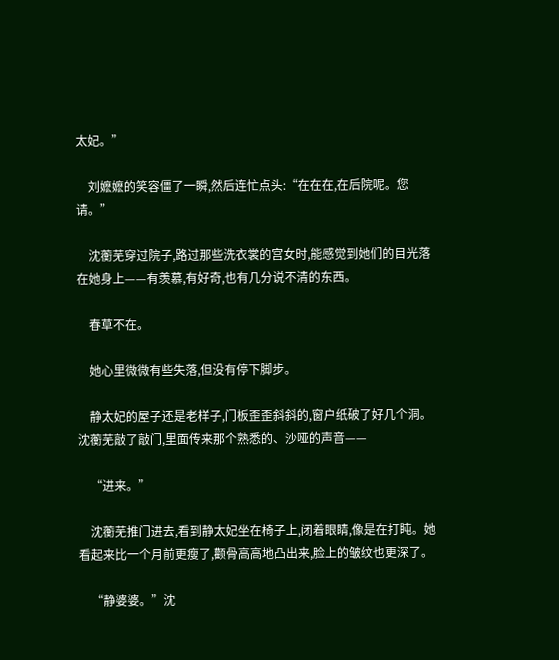太妃。”

    刘嬷嬷的笑容僵了一瞬,然后连忙点头:“在在在,在后院呢。您请。”

    沈蘅芜穿过院子,路过那些洗衣裳的宫女时,能感觉到她们的目光落在她身上——有羡慕,有好奇,也有几分说不清的东西。

    春草不在。

    她心里微微有些失落,但没有停下脚步。

    静太妃的屋子还是老样子,门板歪歪斜斜的,窗户纸破了好几个洞。沈蘅芜敲了敲门,里面传来那个熟悉的、沙哑的声音——

    “进来。”

    沈蘅芜推门进去,看到静太妃坐在椅子上,闭着眼睛,像是在打盹。她看起来比一个月前更瘦了,颧骨高高地凸出来,脸上的皱纹也更深了。

    “静婆婆。”沈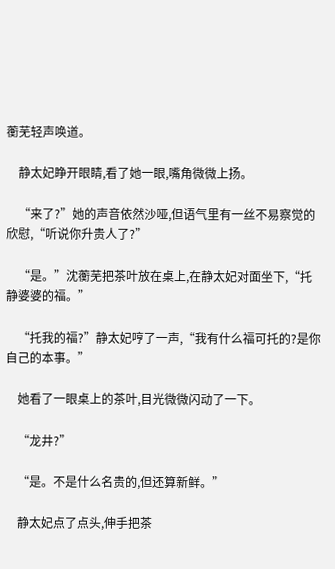蘅芜轻声唤道。

    静太妃睁开眼睛,看了她一眼,嘴角微微上扬。

    “来了?”她的声音依然沙哑,但语气里有一丝不易察觉的欣慰,“听说你升贵人了?”

    “是。”沈蘅芜把茶叶放在桌上,在静太妃对面坐下,“托静婆婆的福。”

    “托我的福?”静太妃哼了一声,“我有什么福可托的?是你自己的本事。”

    她看了一眼桌上的茶叶,目光微微闪动了一下。

    “龙井?”

    “是。不是什么名贵的,但还算新鲜。”

    静太妃点了点头,伸手把茶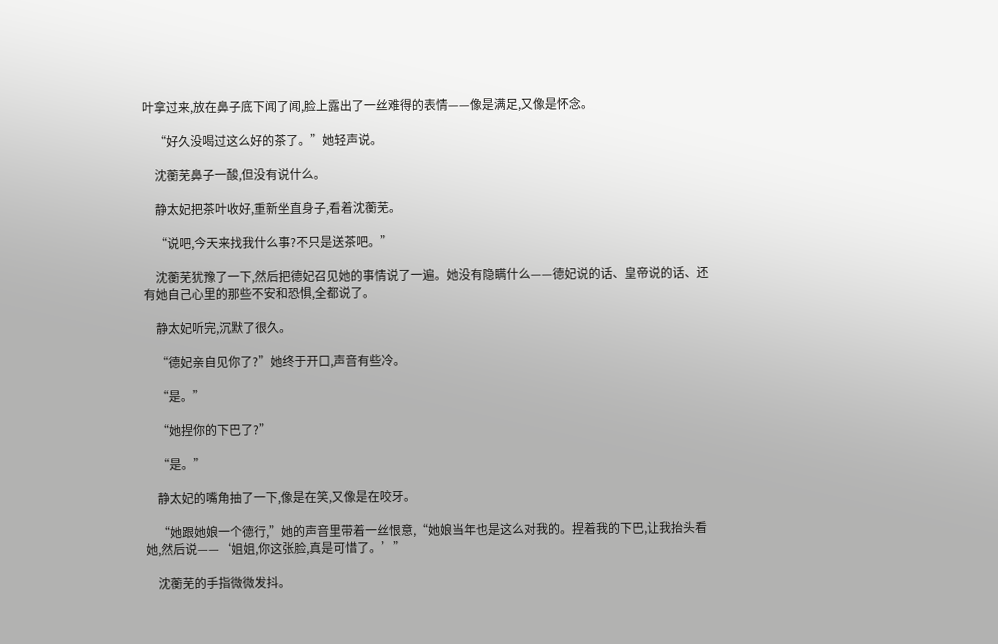叶拿过来,放在鼻子底下闻了闻,脸上露出了一丝难得的表情——像是满足,又像是怀念。

    “好久没喝过这么好的茶了。”她轻声说。

    沈蘅芜鼻子一酸,但没有说什么。

    静太妃把茶叶收好,重新坐直身子,看着沈蘅芜。

    “说吧,今天来找我什么事?不只是送茶吧。”

    沈蘅芜犹豫了一下,然后把德妃召见她的事情说了一遍。她没有隐瞒什么——德妃说的话、皇帝说的话、还有她自己心里的那些不安和恐惧,全都说了。

    静太妃听完,沉默了很久。

    “德妃亲自见你了?”她终于开口,声音有些冷。

    “是。”

    “她捏你的下巴了?”

    “是。”

    静太妃的嘴角抽了一下,像是在笑,又像是在咬牙。

    “她跟她娘一个德行,”她的声音里带着一丝恨意,“她娘当年也是这么对我的。捏着我的下巴,让我抬头看她,然后说——‘姐姐,你这张脸,真是可惜了。’”

    沈蘅芜的手指微微发抖。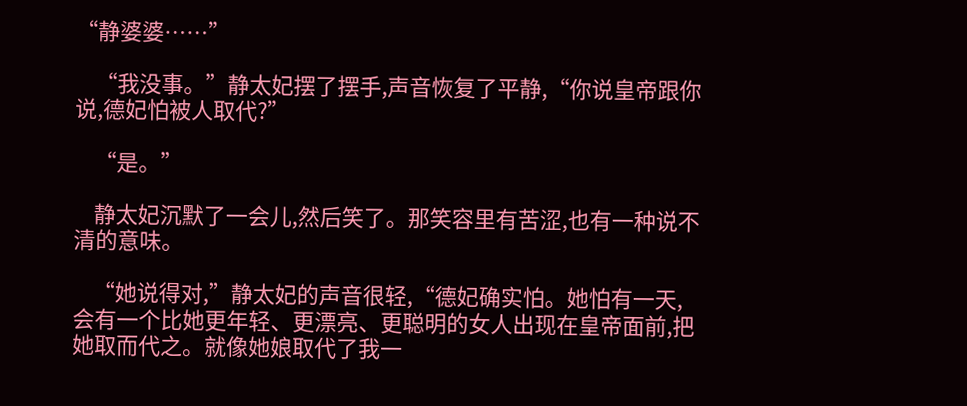“静婆婆……”

    “我没事。”静太妃摆了摆手,声音恢复了平静,“你说皇帝跟你说,德妃怕被人取代?”

    “是。”

    静太妃沉默了一会儿,然后笑了。那笑容里有苦涩,也有一种说不清的意味。

    “她说得对,”静太妃的声音很轻,“德妃确实怕。她怕有一天,会有一个比她更年轻、更漂亮、更聪明的女人出现在皇帝面前,把她取而代之。就像她娘取代了我一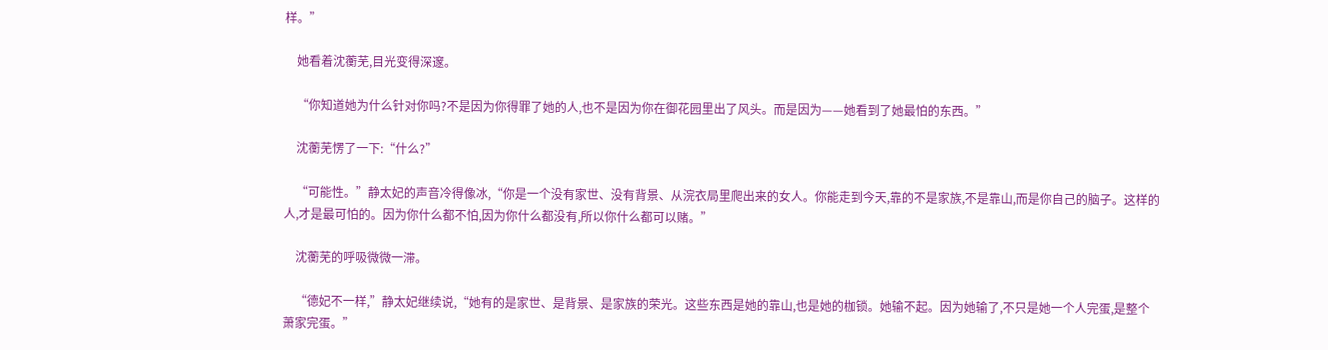样。”

    她看着沈蘅芜,目光变得深邃。

    “你知道她为什么针对你吗?不是因为你得罪了她的人,也不是因为你在御花园里出了风头。而是因为——她看到了她最怕的东西。”

    沈蘅芜愣了一下:“什么?”

    “可能性。”静太妃的声音冷得像冰,“你是一个没有家世、没有背景、从浣衣局里爬出来的女人。你能走到今天,靠的不是家族,不是靠山,而是你自己的脑子。这样的人,才是最可怕的。因为你什么都不怕,因为你什么都没有,所以你什么都可以赌。”

    沈蘅芜的呼吸微微一滞。

    “德妃不一样,”静太妃继续说,“她有的是家世、是背景、是家族的荣光。这些东西是她的靠山,也是她的枷锁。她输不起。因为她输了,不只是她一个人完蛋,是整个萧家完蛋。”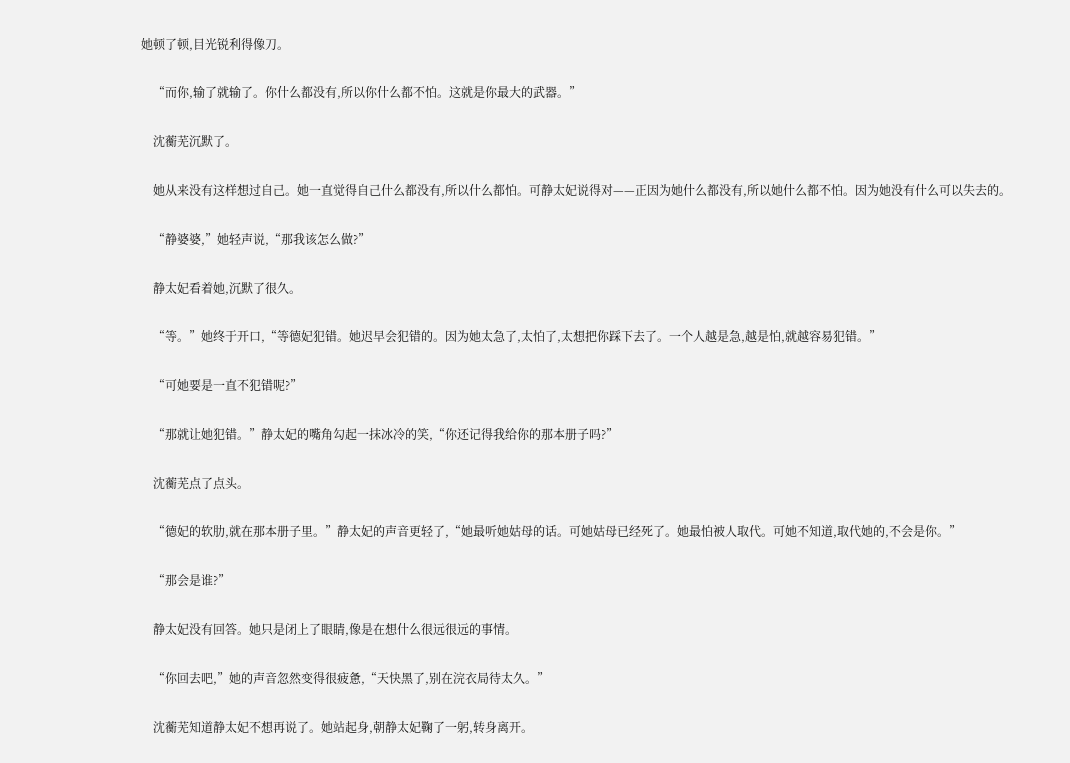她顿了顿,目光锐利得像刀。

    “而你,输了就输了。你什么都没有,所以你什么都不怕。这就是你最大的武器。”

    沈蘅芜沉默了。

    她从来没有这样想过自己。她一直觉得自己什么都没有,所以什么都怕。可静太妃说得对——正因为她什么都没有,所以她什么都不怕。因为她没有什么可以失去的。

    “静婆婆,”她轻声说,“那我该怎么做?”

    静太妃看着她,沉默了很久。

    “等。”她终于开口,“等德妃犯错。她迟早会犯错的。因为她太急了,太怕了,太想把你踩下去了。一个人越是急,越是怕,就越容易犯错。”

    “可她要是一直不犯错呢?”

    “那就让她犯错。”静太妃的嘴角勾起一抹冰冷的笑,“你还记得我给你的那本册子吗?”

    沈蘅芜点了点头。

    “德妃的软肋,就在那本册子里。”静太妃的声音更轻了,“她最听她姑母的话。可她姑母已经死了。她最怕被人取代。可她不知道,取代她的,不会是你。”

    “那会是谁?”

    静太妃没有回答。她只是闭上了眼睛,像是在想什么很远很远的事情。

    “你回去吧,”她的声音忽然变得很疲惫,“天快黑了,别在浣衣局待太久。”

    沈蘅芜知道静太妃不想再说了。她站起身,朝静太妃鞠了一躬,转身离开。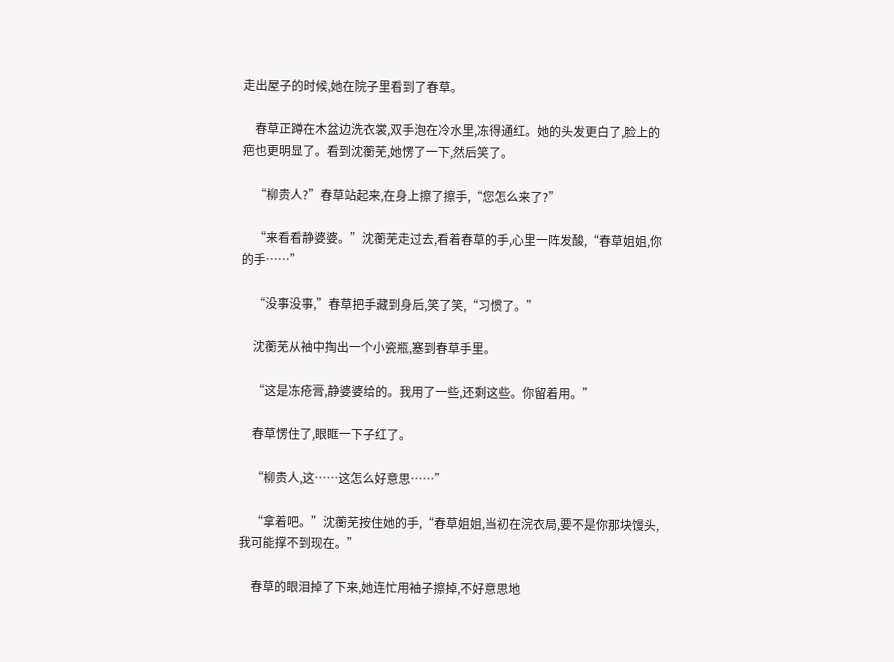走出屋子的时候,她在院子里看到了春草。

    春草正蹲在木盆边洗衣裳,双手泡在冷水里,冻得通红。她的头发更白了,脸上的疤也更明显了。看到沈蘅芜,她愣了一下,然后笑了。

    “柳贵人?”春草站起来,在身上擦了擦手,“您怎么来了?”

    “来看看静婆婆。”沈蘅芜走过去,看着春草的手,心里一阵发酸,“春草姐姐,你的手……”

    “没事没事,”春草把手藏到身后,笑了笑,“习惯了。”

    沈蘅芜从袖中掏出一个小瓷瓶,塞到春草手里。

    “这是冻疮膏,静婆婆给的。我用了一些,还剩这些。你留着用。”

    春草愣住了,眼眶一下子红了。

    “柳贵人,这……这怎么好意思……”

    “拿着吧。”沈蘅芜按住她的手,“春草姐姐,当初在浣衣局,要不是你那块馒头,我可能撑不到现在。”

    春草的眼泪掉了下来,她连忙用袖子擦掉,不好意思地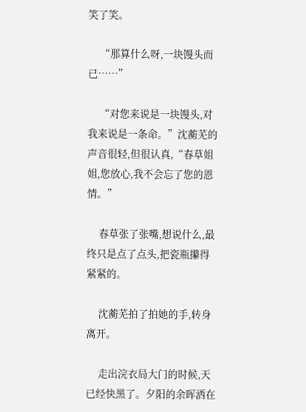笑了笑。

    “那算什么呀,一块馒头而已……”

    “对您来说是一块馒头,对我来说是一条命。”沈蘅芜的声音很轻,但很认真,“春草姐姐,您放心,我不会忘了您的恩情。”

    春草张了张嘴,想说什么,最终只是点了点头,把瓷瓶攥得紧紧的。

    沈蘅芜拍了拍她的手,转身离开。

    走出浣衣局大门的时候,天已经快黑了。夕阳的余晖洒在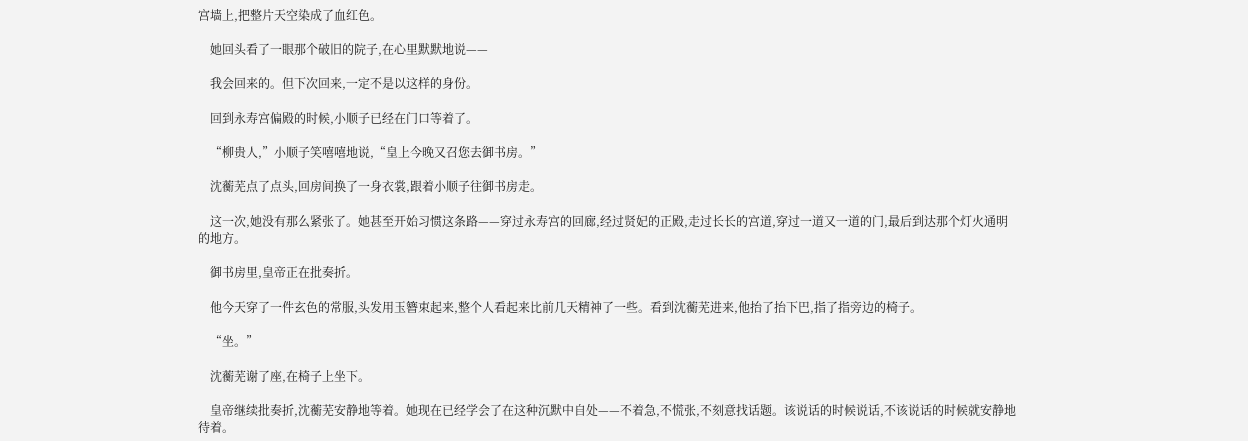宫墙上,把整片天空染成了血红色。

    她回头看了一眼那个破旧的院子,在心里默默地说——

    我会回来的。但下次回来,一定不是以这样的身份。

    回到永寿宫偏殿的时候,小顺子已经在门口等着了。

    “柳贵人,”小顺子笑嘻嘻地说,“皇上今晚又召您去御书房。”

    沈蘅芜点了点头,回房间换了一身衣裳,跟着小顺子往御书房走。

    这一次,她没有那么紧张了。她甚至开始习惯这条路——穿过永寿宫的回廊,经过贤妃的正殿,走过长长的宫道,穿过一道又一道的门,最后到达那个灯火通明的地方。

    御书房里,皇帝正在批奏折。

    他今天穿了一件玄色的常服,头发用玉簪束起来,整个人看起来比前几天精神了一些。看到沈蘅芜进来,他抬了抬下巴,指了指旁边的椅子。

    “坐。”

    沈蘅芜谢了座,在椅子上坐下。

    皇帝继续批奏折,沈蘅芜安静地等着。她现在已经学会了在这种沉默中自处——不着急,不慌张,不刻意找话题。该说话的时候说话,不该说话的时候就安静地待着。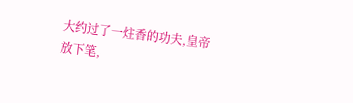大约过了一炷香的功夫,皇帝放下笔,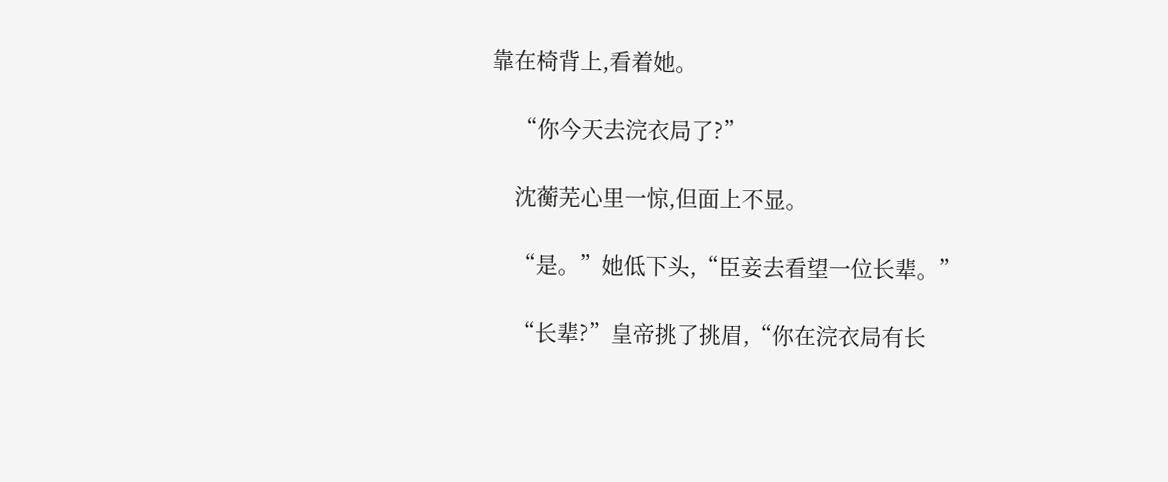靠在椅背上,看着她。

    “你今天去浣衣局了?”

    沈蘅芜心里一惊,但面上不显。

    “是。”她低下头,“臣妾去看望一位长辈。”

    “长辈?”皇帝挑了挑眉,“你在浣衣局有长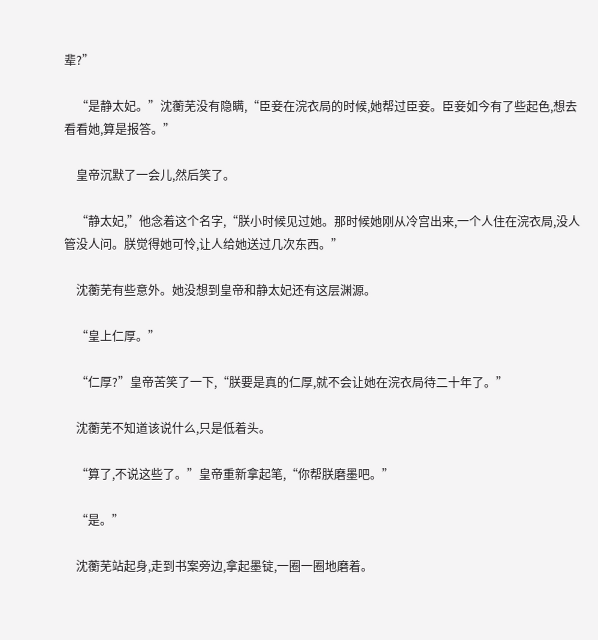辈?”

    “是静太妃。”沈蘅芜没有隐瞒,“臣妾在浣衣局的时候,她帮过臣妾。臣妾如今有了些起色,想去看看她,算是报答。”

    皇帝沉默了一会儿,然后笑了。

    “静太妃,”他念着这个名字,“朕小时候见过她。那时候她刚从冷宫出来,一个人住在浣衣局,没人管没人问。朕觉得她可怜,让人给她送过几次东西。”

    沈蘅芜有些意外。她没想到皇帝和静太妃还有这层渊源。

    “皇上仁厚。”

    “仁厚?”皇帝苦笑了一下,“朕要是真的仁厚,就不会让她在浣衣局待二十年了。”

    沈蘅芜不知道该说什么,只是低着头。

    “算了,不说这些了。”皇帝重新拿起笔,“你帮朕磨墨吧。”

    “是。”

    沈蘅芜站起身,走到书案旁边,拿起墨锭,一圈一圈地磨着。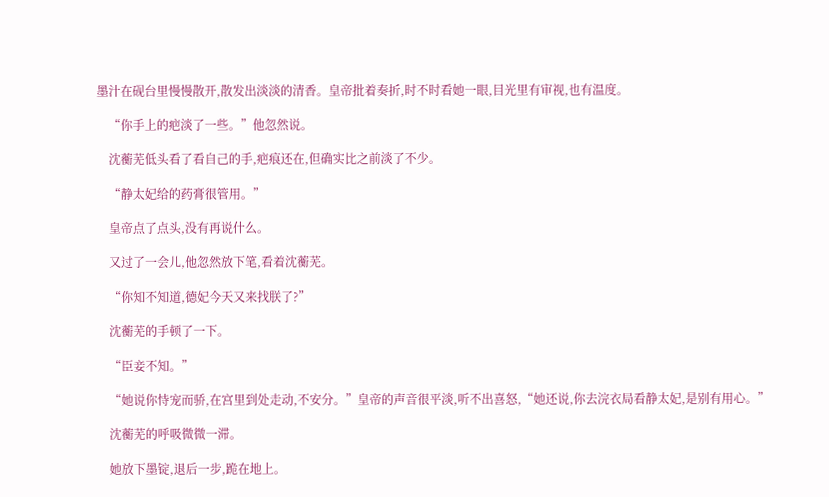墨汁在砚台里慢慢散开,散发出淡淡的清香。皇帝批着奏折,时不时看她一眼,目光里有审视,也有温度。

    “你手上的疤淡了一些。”他忽然说。

    沈蘅芜低头看了看自己的手,疤痕还在,但确实比之前淡了不少。

    “静太妃给的药膏很管用。”

    皇帝点了点头,没有再说什么。

    又过了一会儿,他忽然放下笔,看着沈蘅芜。

    “你知不知道,德妃今天又来找朕了?”

    沈蘅芜的手顿了一下。

    “臣妾不知。”

    “她说你恃宠而骄,在宫里到处走动,不安分。”皇帝的声音很平淡,听不出喜怒,“她还说,你去浣衣局看静太妃,是别有用心。”

    沈蘅芜的呼吸微微一滞。

    她放下墨锭,退后一步,跪在地上。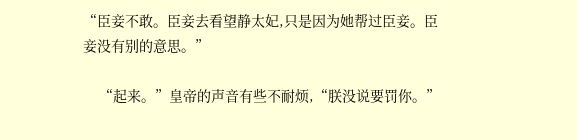“臣妾不敢。臣妾去看望静太妃,只是因为她帮过臣妾。臣妾没有别的意思。”

    “起来。”皇帝的声音有些不耐烦,“朕没说要罚你。”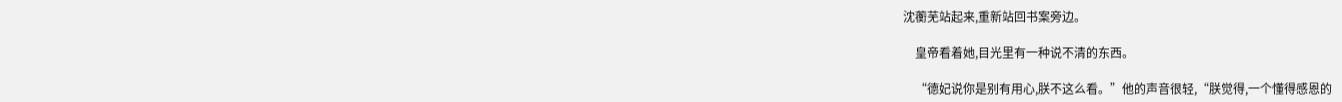沈蘅芜站起来,重新站回书案旁边。

    皇帝看着她,目光里有一种说不清的东西。

    “德妃说你是别有用心,朕不这么看。”他的声音很轻,“朕觉得,一个懂得感恩的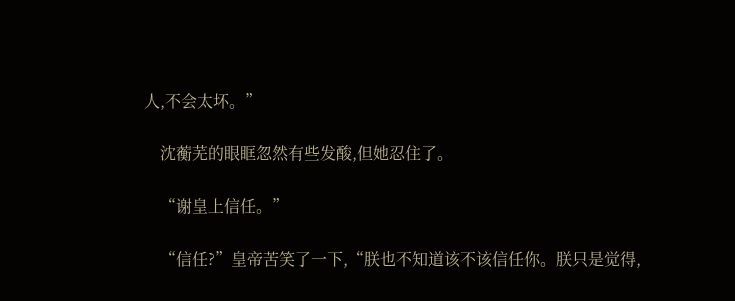人,不会太坏。”

    沈蘅芜的眼眶忽然有些发酸,但她忍住了。

    “谢皇上信任。”

    “信任?”皇帝苦笑了一下,“朕也不知道该不该信任你。朕只是觉得,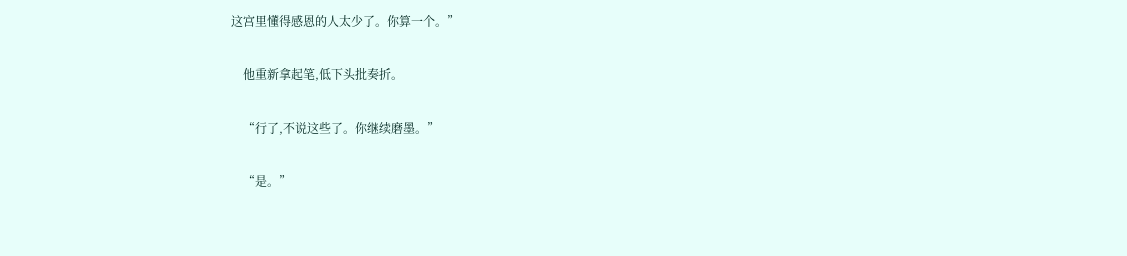这宫里懂得感恩的人太少了。你算一个。”

    他重新拿起笔,低下头批奏折。

    “行了,不说这些了。你继续磨墨。”

    “是。”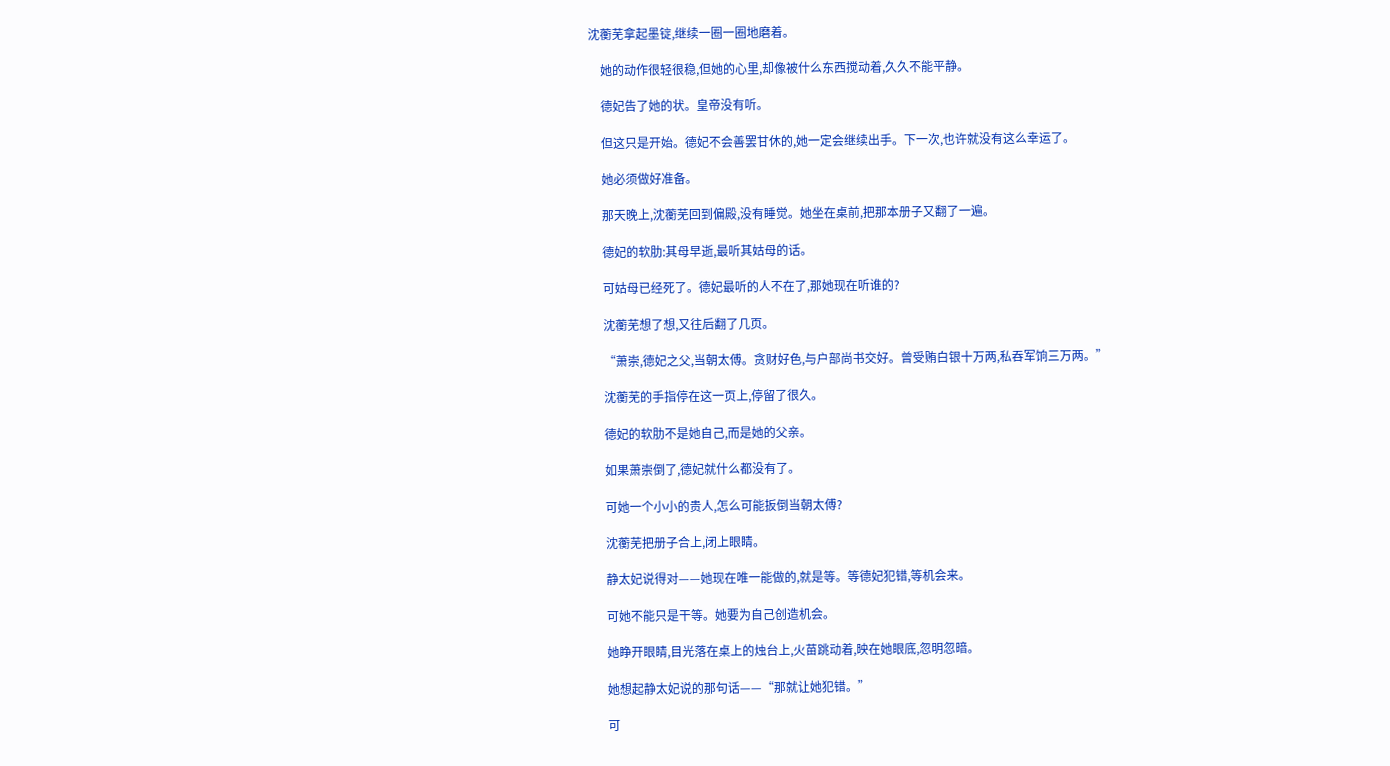沈蘅芜拿起墨锭,继续一圈一圈地磨着。

    她的动作很轻很稳,但她的心里,却像被什么东西搅动着,久久不能平静。

    德妃告了她的状。皇帝没有听。

    但这只是开始。德妃不会善罢甘休的,她一定会继续出手。下一次,也许就没有这么幸运了。

    她必须做好准备。

    那天晚上,沈蘅芜回到偏殿,没有睡觉。她坐在桌前,把那本册子又翻了一遍。

    德妃的软肋:其母早逝,最听其姑母的话。

    可姑母已经死了。德妃最听的人不在了,那她现在听谁的?

    沈蘅芜想了想,又往后翻了几页。

    “萧崇,德妃之父,当朝太傅。贪财好色,与户部尚书交好。曾受贿白银十万两,私吞军饷三万两。”

    沈蘅芜的手指停在这一页上,停留了很久。

    德妃的软肋不是她自己,而是她的父亲。

    如果萧崇倒了,德妃就什么都没有了。

    可她一个小小的贵人,怎么可能扳倒当朝太傅?

    沈蘅芜把册子合上,闭上眼睛。

    静太妃说得对——她现在唯一能做的,就是等。等德妃犯错,等机会来。

    可她不能只是干等。她要为自己创造机会。

    她睁开眼睛,目光落在桌上的烛台上,火苗跳动着,映在她眼底,忽明忽暗。

    她想起静太妃说的那句话——“那就让她犯错。”

    可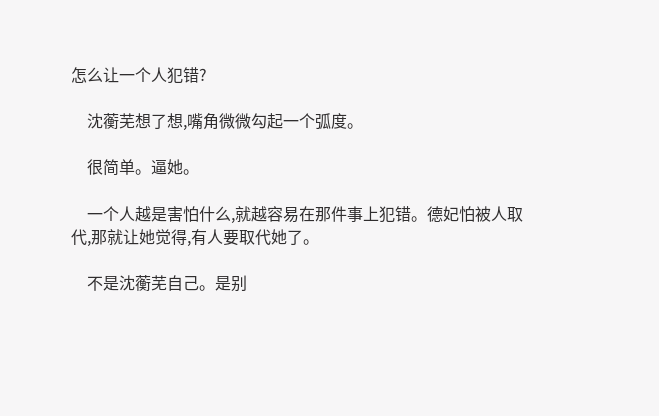怎么让一个人犯错?

    沈蘅芜想了想,嘴角微微勾起一个弧度。

    很简单。逼她。

    一个人越是害怕什么,就越容易在那件事上犯错。德妃怕被人取代,那就让她觉得,有人要取代她了。

    不是沈蘅芜自己。是别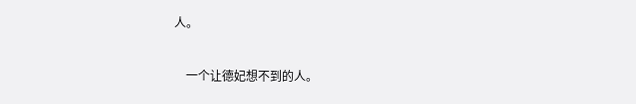人。

    一个让德妃想不到的人。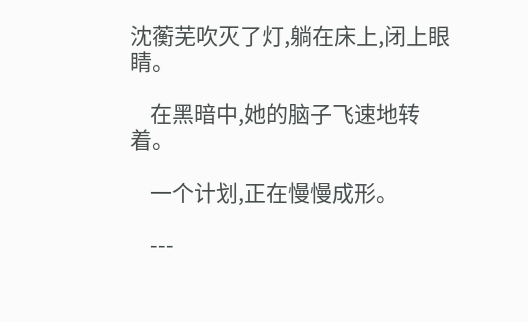沈蘅芜吹灭了灯,躺在床上,闭上眼睛。

    在黑暗中,她的脑子飞速地转着。

    一个计划,正在慢慢成形。

    ---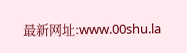最新网址:www.00shu.la